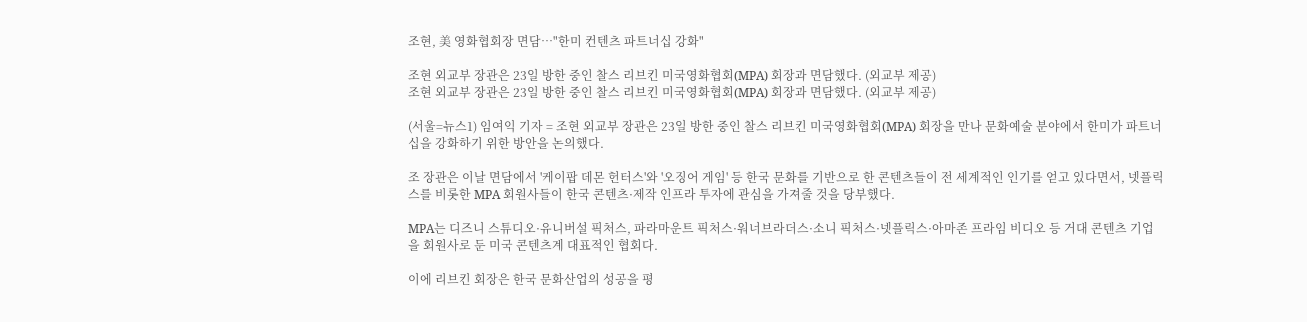조현, 美 영화협회장 면담…"한미 컨텐츠 파트너십 강화"

조현 외교부 장관은 23일 방한 중인 찰스 리브킨 미국영화협회(MPA) 회장과 면담했다. (외교부 제공)
조현 외교부 장관은 23일 방한 중인 찰스 리브킨 미국영화협회(MPA) 회장과 면담했다. (외교부 제공)

(서울=뉴스1) 임여익 기자 = 조현 외교부 장관은 23일 방한 중인 찰스 리브킨 미국영화협회(MPA) 회장을 만나 문화예술 분야에서 한미가 파트너십을 강화하기 위한 방안을 논의했다.

조 장관은 이날 면담에서 '케이팝 데몬 헌터스'와 '오징어 게임' 등 한국 문화를 기반으로 한 콘텐츠들이 전 세계적인 인기를 얻고 있다면서, 넷플릭스를 비롯한 MPA 회원사들이 한국 콘텐츠·제작 인프라 투자에 관심을 가져줄 것을 당부했다.

MPA는 디즈니 스튜디오·유니버설 픽처스, 파라마운트 픽처스·워너브라더스·소니 픽처스·넷플릭스·아마존 프라임 비디오 등 거대 콘텐츠 기업을 회원사로 둔 미국 콘텐츠계 대표적인 협회다.

이에 리브킨 회장은 한국 문화산업의 성공을 평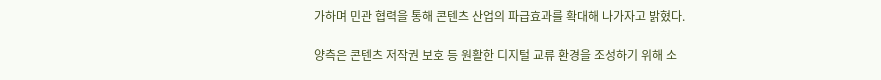가하며 민관 협력을 통해 콘텐츠 산업의 파급효과를 확대해 나가자고 밝혔다.

양측은 콘텐츠 저작권 보호 등 원활한 디지털 교류 환경을 조성하기 위해 소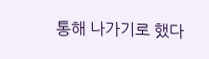통해 나가기로 했다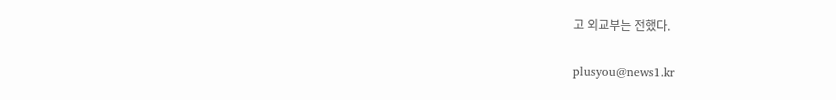고 외교부는 전했다.

plusyou@news1.kr